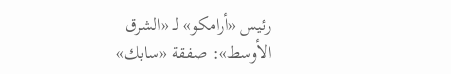رئيس «أرامكو» لـ «الشرق الأوسط»: صفقة «سابك»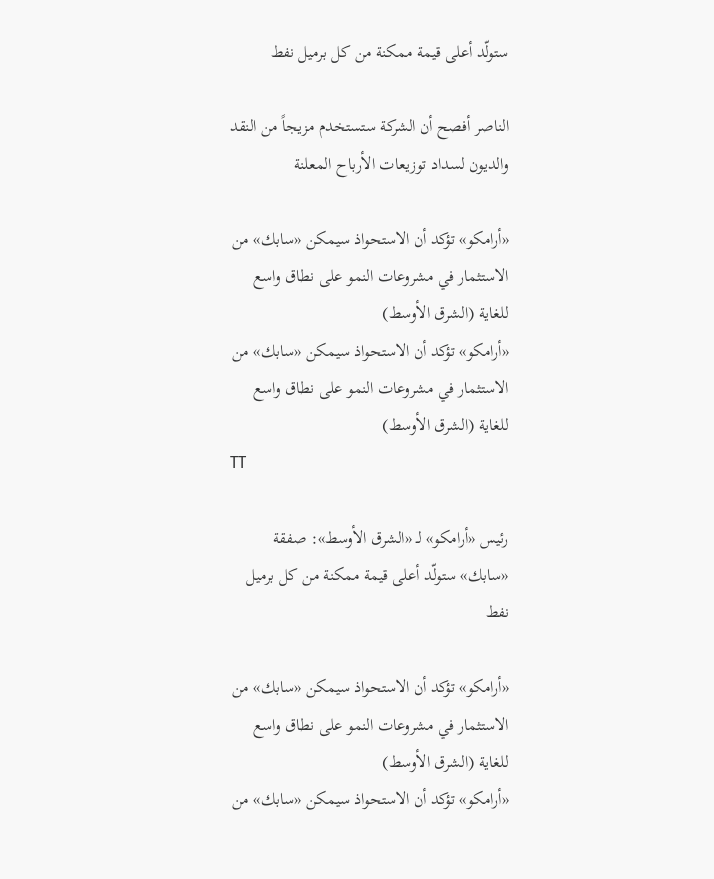ستولّد أعلى قيمة ممكنة من كل برميل نفط

الناصر أفصح أن الشركة ستستخدم مزيجاً من النقد والديون لسداد توزيعات الأرباح المعلنة

«أرامكو» تؤكد أن الاستحواذ سيمكن «سابك» من الاستثمار في مشروعات النمو على نطاق واسع للغاية (الشرق الأوسط)
«أرامكو» تؤكد أن الاستحواذ سيمكن «سابك» من الاستثمار في مشروعات النمو على نطاق واسع للغاية (الشرق الأوسط)
TT

رئيس «أرامكو» لـ «الشرق الأوسط»: صفقة «سابك» ستولّد أعلى قيمة ممكنة من كل برميل نفط

«أرامكو» تؤكد أن الاستحواذ سيمكن «سابك» من الاستثمار في مشروعات النمو على نطاق واسع للغاية (الشرق الأوسط)
«أرامكو» تؤكد أن الاستحواذ سيمكن «سابك» من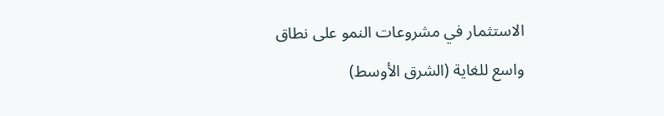الاستثمار في مشروعات النمو على نطاق واسع للغاية (الشرق الأوسط)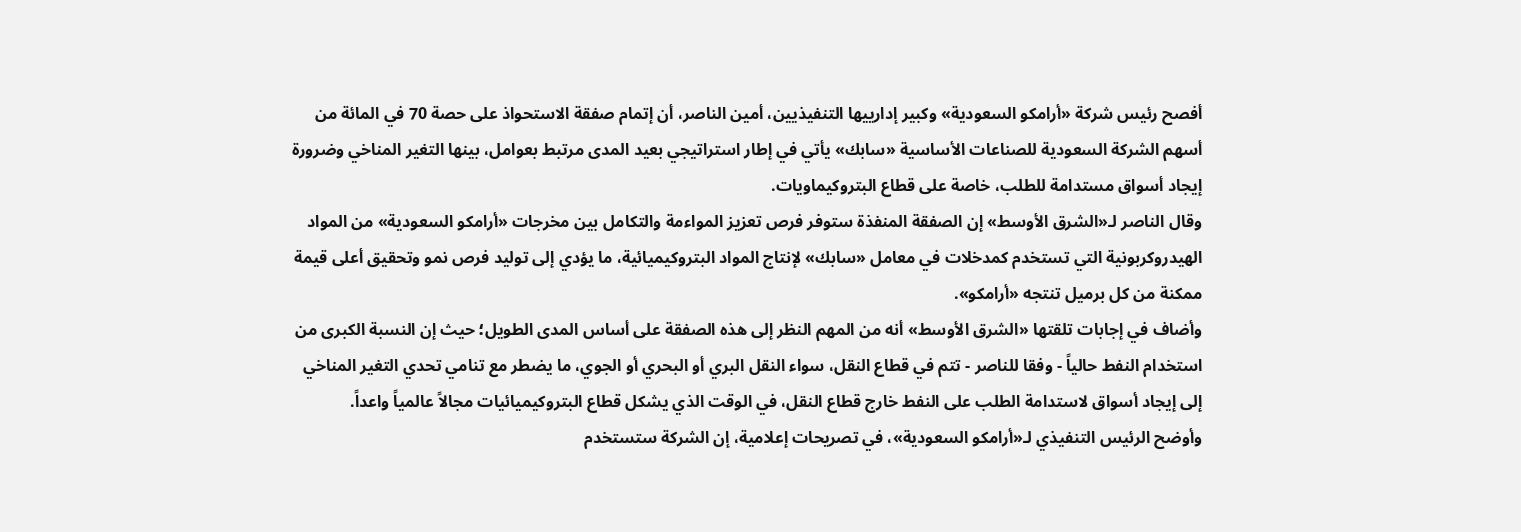أفصح رئيس شركة «أرامكو السعودية» وكبير إدارييها التنفيذيين، أمين الناصر، أن إتمام صفقة الاستحواذ على حصة 70 في المائة من أسهم الشركة السعودية للصناعات الأساسية «سابك» يأتي في إطار استراتيجي بعيد المدى مرتبط بعوامل، بينها التغير المناخي وضرورة إيجاد أسواق مستدامة للطلب، خاصة على قطاع البتروكيماويات.
وقال الناصر لـ«الشرق الأوسط» إن الصفقة المنفذة ستوفر فرص تعزيز المواءمة والتكامل بين مخرجات «أرامكو السعودية» من المواد الهيدروكربونية التي تستخدم كمدخلات في معامل «سابك» لإنتاج المواد البتروكيميائية، ما يؤدي إلى توليد فرص نمو وتحقيق أعلى قيمة ممكنة من كل برميل تنتجه «أرامكو».
وأضاف في إجابات تلقتها «الشرق الأوسط» أنه من المهم النظر إلى هذه الصفقة على أساس المدى الطويل؛ حيث إن النسبة الكبرى من استخدام النفط حالياً - وفقا للناصر - تتم في قطاع النقل، سواء النقل البري أو البحري أو الجوي، ما يضطر مع تنامي تحدي التغير المناخي إلى إيجاد أسواق لاستدامة الطلب على النفط خارج قطاع النقل، في الوقت الذي يشكل قطاع البتروكيميائيات مجالاً عالمياً واعداً.
وأوضح الرئيس التنفيذي لـ«أرامكو السعودية»، في تصريحات إعلامية، إن الشركة ستستخدم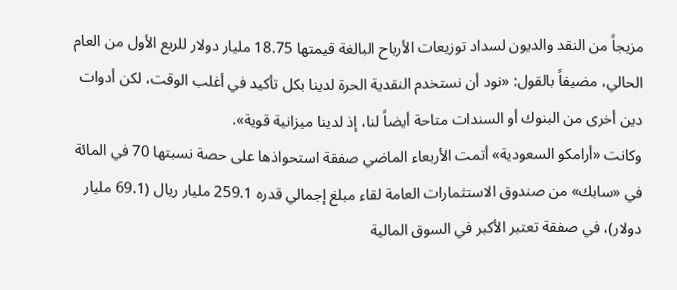مزيجاً من النقد والديون لسداد توزيعات الأرباح البالغة قيمتها 18.75 مليار دولار للربع الأول من العام الحالي، مضيفاً بالقول: «نود أن نستخدم النقدية الحرة لدينا بكل تأكيد في أغلب الوقت، لكن أدوات دين أخرى من البنوك أو السندات متاحة أيضاً لنا، إذ لدينا ميزانية قوية».
وكانت «أرامكو السعودية» أتمت الأربعاء الماضي صفقة استحواذها على حصة نسبتها 70 في المائة في «سابك» من صندوق الاستثمارات العامة لقاء مبلغ إجمالي قدره 259.1 مليار ريال (69.1 مليار دولار)، في صفقة تعتبر الأكبر في السوق المالية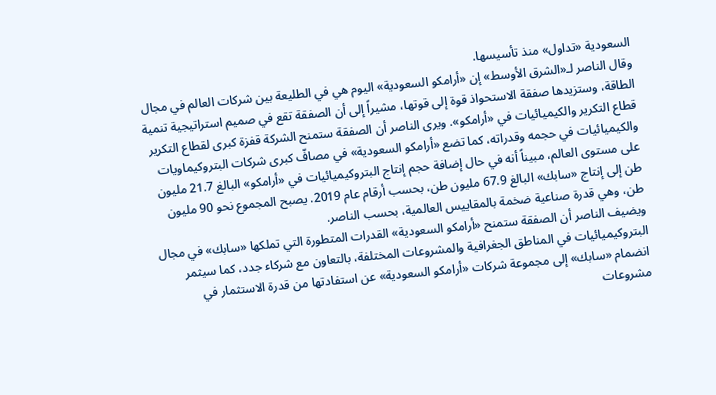السعودية «تداول» منذ تأسيسها.
وقال الناصر لـ«الشرق الأوسط» إن «أرامكو السعودية» اليوم هي في الطليعة بين شركات العالم في مجال الطاقة، وستزيدها صفقة الاستحواذ قوة إلى قوتها، مشيراً إلى أن الصفقة تقع في صميم استراتيجية تنمية قطاع التكرير والكيميائيات في «أرامكو». ويرى الناصر أن الصفقة ستمنح الشركة قفزة كبرى لقطاع التكرير والكيميائيات في حجمه وقدراته، كما تضع «أرامكو السعودية» في مصافّ كبرى شركات البتروكيماويات على مستوى العالم، مبيناً أنه في حال إضافة حجم إنتاج البتروكيميائيات في «أرامكو» البالغ 21.7 مليون طن إلى إنتاج «سابك» البالغ 67.9 مليون طن، بحسب أرقام عام 2019. يصبح المجموع نحو 90 مليون طن، وهي قدرة صناعية ضخمة بالمقاييس العالمية، بحسب الناصر.
ويضيف الناصر أن الصفقة ستمنح «أرامكو السعودية» القدرات المتطورة التي تملكها «سابك» في مجال البتروكيميائيات في المناطق الجغرافية والمشروعات المختلفة، بالتعاون مع شركاء جدد، كما سيثمر انضمام «سابك» إلى مجموعة شركات «أرامكو السعودية» عن استفادتها من قدرة الاستثمار في مشروعات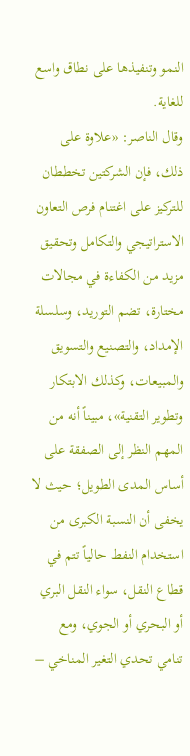النمو وتنفيذها على نطاق واسع للغاية.
وقال الناصر: «علاوة على ذلك، فإن الشركتين تخططان للتركيز على اغتنام فرص التعاون الاستراتيجي والتكامل وتحقيق مزيد من الكفاءة في مجالات مختارة، تضم التوريد، وسلسلة الإمداد، والتصنيع والتسويق والمبيعات، وكذلك الابتكار وتطوير التقنية»، مبيناً أنه من المهم النظر إلى الصفقة على أساس المدى الطويل؛ حيث لا يخفى أن النسبة الكبرى من استخدام النفط حالياً تتم في قطاع النقل، سواء النقل البري أو البحري أو الجوي، ومع تنامي تحدي التغير المناخي –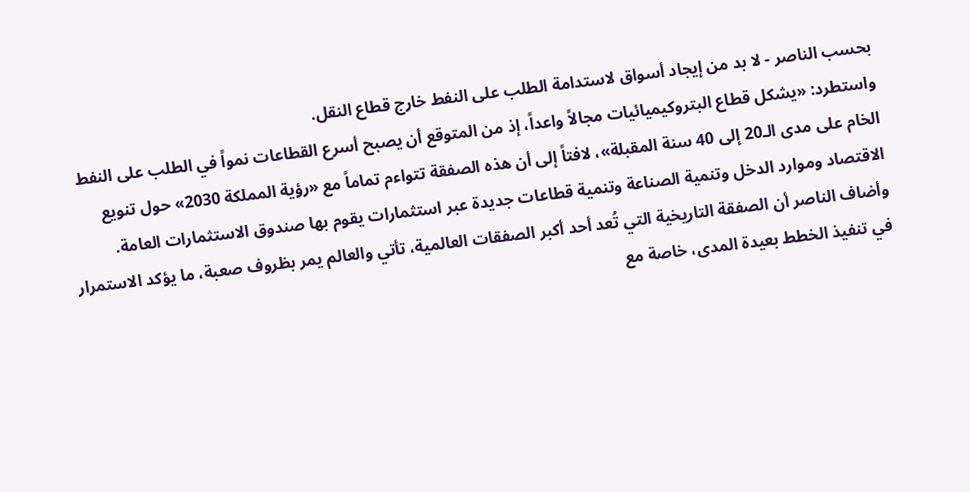بحسب الناصر - لا بد من إيجاد أسواق لاستدامة الطلب على النفط خارج قطاع النقل.
واستطرد: «يشكل قطاع البتروكيميائيات مجالاً واعداً، إذ من المتوقع أن يصبح أسرع القطاعات نمواً في الطلب على النفط الخام على مدى الـ20 إلى 40 سنة المقبلة»، لافتاً إلى أن هذه الصفقة تتواءم تماماً مع «رؤية المملكة 2030» حول تنويع الاقتصاد وموارد الدخل وتنمية الصناعة وتنمية قطاعات جديدة عبر استثمارات يقوم بها صندوق الاستثمارات العامة.
وأضاف الناصر أن الصفقة التاريخية التي تُعد أحد أكبر الصفقات العالمية، تأتي والعالم يمر بظروف صعبة، ما يؤكد الاستمرار في تنفيذ الخطط بعيدة المدى، خاصة مع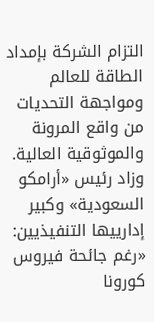التزام الشركة بإمداد الطاقة للعالم ومواجهة التحديات من واقع المرونة والموثوقية العالية.
وزاد رئيس «أرامكو السعودية» وكبير إدارييها التنفيذيين: «رغم جائحة فيروس كورونا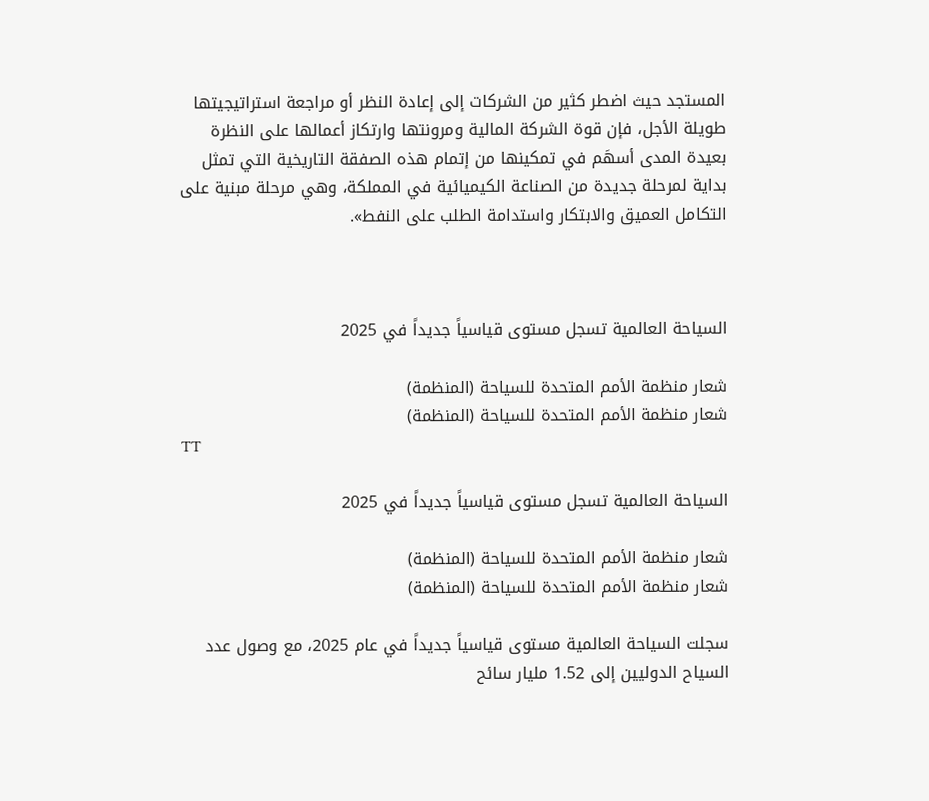المستجد حيث اضطر كثير من الشركات إلى إعادة النظر أو مراجعة استراتيجيتها طويلة الأجل، فإن قوة الشركة المالية ومرونتها وارتكاز أعمالها على النظرة بعيدة المدى أسهَم في تمكينها من إتمام هذه الصفقة التاريخية التي تمثل بداية لمرحلة جديدة من الصناعة الكيميائية في المملكة، وهي مرحلة مبنية على التكامل العميق والابتكار واستدامة الطلب على النفط».



السياحة العالمية تسجل مستوى قياسياً جديداً في 2025

شعار منظمة الأمم المتحدة للسياحة (المنظمة)
شعار منظمة الأمم المتحدة للسياحة (المنظمة)
TT

السياحة العالمية تسجل مستوى قياسياً جديداً في 2025

شعار منظمة الأمم المتحدة للسياحة (المنظمة)
شعار منظمة الأمم المتحدة للسياحة (المنظمة)

سجلت السياحة العالمية مستوى قياسياً جديداً في عام 2025، مع وصول عدد السياح الدوليين إلى 1.52 مليار سائح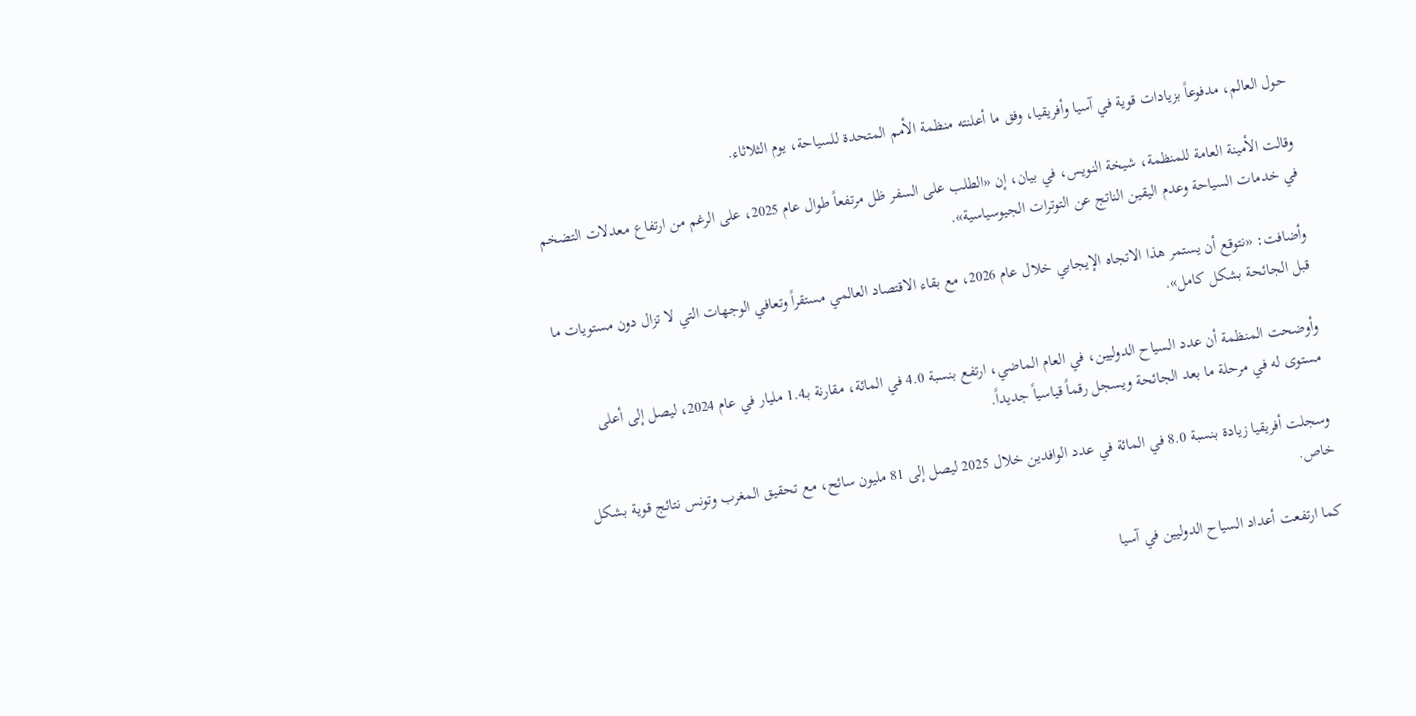حول العالم، مدفوعاً بزيادات قوية في آسيا وأفريقيا، وفق ما أعلنته منظمة الأمم المتحدة للسياحة، يوم الثلاثاء.

وقالت الأمينة العامة للمنظمة، شيخة النويس، في بيان، إن «الطلب على السفر ظل مرتفعاً طوال عام 2025، على الرغم من ارتفاع معدلات التضخم في خدمات السياحة وعدم اليقين الناتج عن التوترات الجيوسياسية».

وأضافت: «نتوقع أن يستمر هذا الاتجاه الإيجابي خلال عام 2026، مع بقاء الاقتصاد العالمي مستقراً وتعافي الوجهات التي لا تزال دون مستويات ما قبل الجائحة بشكل كامل».

وأوضحت المنظمة أن عدد السياح الدوليين، في العام الماضي، ارتفع بنسبة 4.0 في المائة، مقارنة بـ1.4 مليار في عام 2024، ليصل إلى أعلى مستوى له في مرحلة ما بعد الجائحة ويسجل رقماً قياسياً جديداً.

وسجلت أفريقيا زيادة بنسبة 8.0 في المائة في عدد الوافدين خلال 2025 ليصل إلى 81 مليون سائح، مع تحقيق المغرب وتونس نتائج قوية بشكل خاص.

كما ارتفعت أعداد السياح الدوليين في آسيا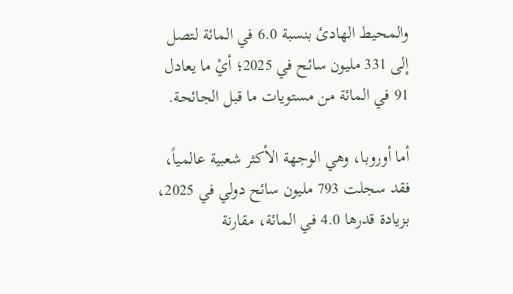والمحيط الهادئ بنسبة 6.0 في المائة لتصل إلى 331 مليون سائح في 2025؛ أيْ ما يعادل 91 في المائة من مستويات ما قبل الجائحة.

أما أوروبا، وهي الوجهة الأكثر شعبية عالمياً، فقد سجلت 793 مليون سائح دولي في 2025، بزيادة قدرها 4.0 في المائة، مقارنة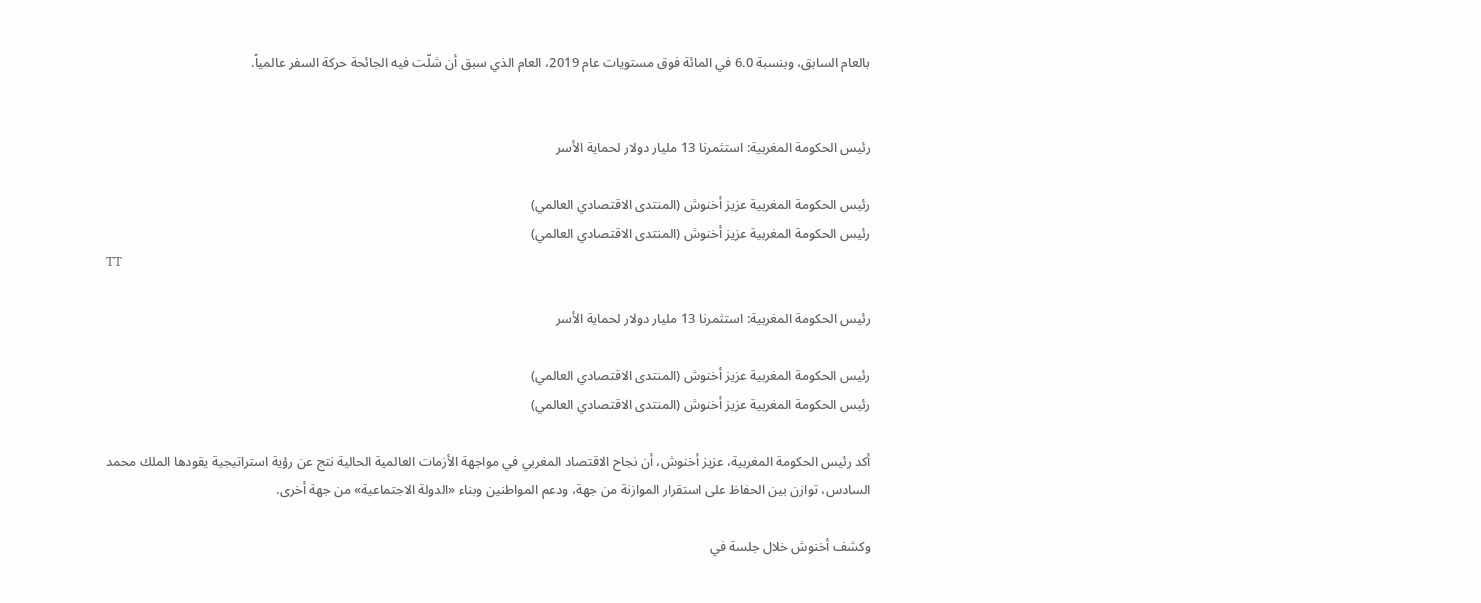بالعام السابق، وبنسبة 6.0 في المائة فوق مستويات عام 2019، العام الذي سبق أن شلّت فيه الجائحة حركة السفر عالمياً.


رئيس الحكومة المغربية: استثمرنا 13 مليار دولار لحماية الأسر

رئيس الحكومة المغربية عزيز أخنوش (المنتدى الاقتصادي العالمي)
رئيس الحكومة المغربية عزيز أخنوش (المنتدى الاقتصادي العالمي)
TT

رئيس الحكومة المغربية: استثمرنا 13 مليار دولار لحماية الأسر

رئيس الحكومة المغربية عزيز أخنوش (المنتدى الاقتصادي العالمي)
رئيس الحكومة المغربية عزيز أخنوش (المنتدى الاقتصادي العالمي)

أكد رئيس الحكومة المغربية، عزيز أخنوش، أن نجاح الاقتصاد المغربي في مواجهة الأزمات العالمية الحالية نتج عن رؤية استراتيجية يقودها الملك محمد السادس، توازن بين الحفاظ على استقرار الموازنة من جهة، ودعم المواطنين وبناء «الدولة الاجتماعية» من جهة أخرى.

وكشف أخنوش خلال جلسة في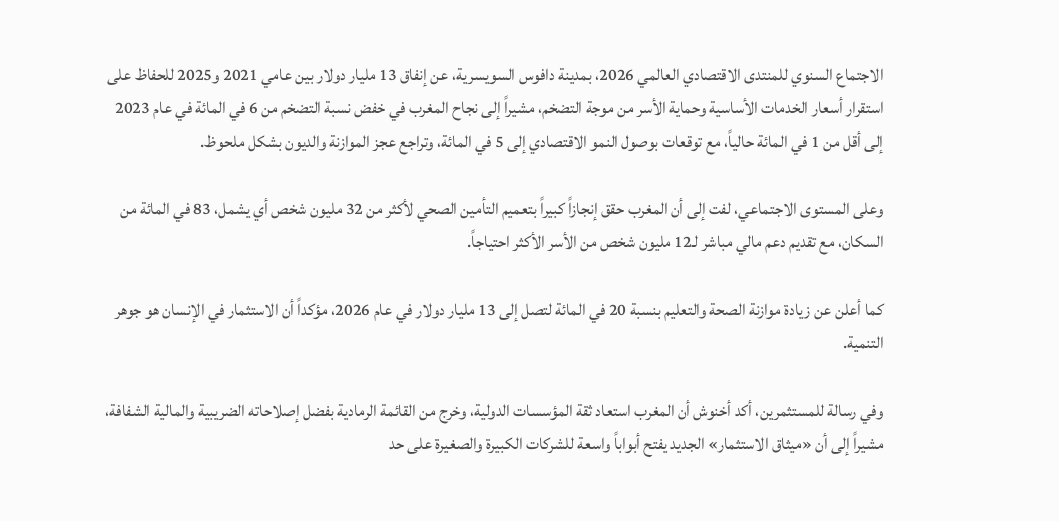الاجتماع السنوي للمنتدى الاقتصادي العالمي 2026، بمدينة دافوس السويسرية، عن إنفاق 13 مليار دولار بين عامي 2021 و2025 للحفاظ على استقرار أسعار الخدمات الأساسية وحماية الأسر من موجة التضخم، مشيراً إلى نجاح المغرب في خفض نسبة التضخم من 6 في المائة في عام 2023 إلى أقل من 1 في المائة حالياً، مع توقعات بوصول النمو الاقتصادي إلى 5 في المائة، وتراجع عجز الموازنة والديون بشكل ملحوظ.

وعلى المستوى الاجتماعي، لفت إلى أن المغرب حقق إنجازاً كبيراً بتعميم التأمين الصحي لأكثر من 32 مليون شخص أي يشمل، 83 في المائة من السكان، مع تقديم دعم مالي مباشر لـ12 مليون شخص من الأسر الأكثر احتياجاً.

كما أعلن عن زيادة موازنة الصحة والتعليم بنسبة 20 في المائة لتصل إلى 13 مليار دولار في عام 2026، مؤكداً أن الاستثمار في الإنسان هو جوهر التنمية.

وفي رسالة للمستثمرين، أكد أخنوش أن المغرب استعاد ثقة المؤسسات الدولية، وخرج من القائمة الرمادية بفضل إصلاحاته الضريبية والمالية الشفافة، مشيراً إلى أن «ميثاق الاستثمار» الجديد يفتح أبواباً واسعة للشركات الكبيرة والصغيرة على حد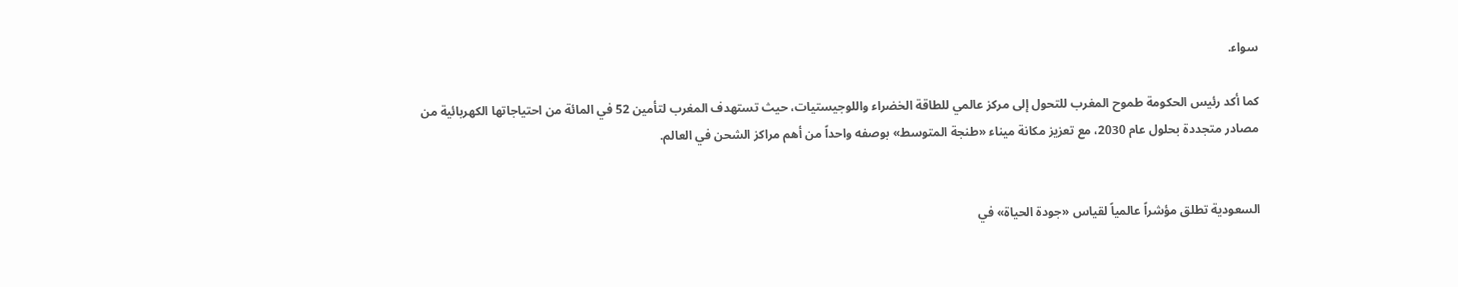سواء.

كما أكد رئيس الحكومة طموح المغرب للتحول إلى مركز عالمي للطاقة الخضراء واللوجيستيات، حيث تستهدف المغرب لتأمين 52 في المائة من احتياجاتها الكهربائية من مصادر متجددة بحلول عام 2030، مع تعزيز مكانة ميناء «طنجة المتوسط» بوصفه واحداً من أهم مراكز الشحن في العالم.


السعودية تطلق مؤشراً عالمياً لقياس «جودة الحياة» في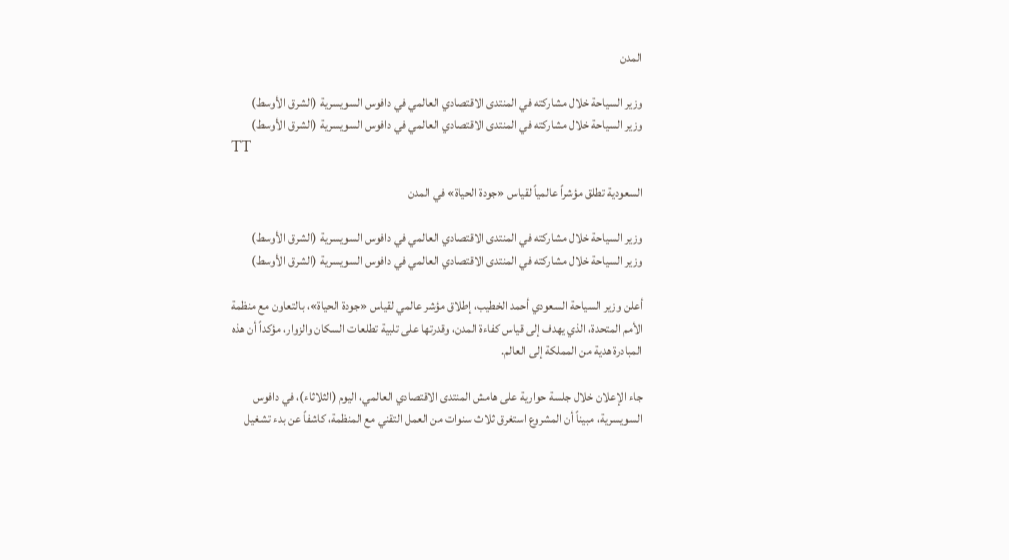المدن

وزير السياحة خلال مشاركته في المنتدى الاقتصادي العالمي في دافوس السويسرية (الشرق الأوسط)
وزير السياحة خلال مشاركته في المنتدى الاقتصادي العالمي في دافوس السويسرية (الشرق الأوسط)
TT

السعودية تطلق مؤشراً عالمياً لقياس «جودة الحياة» في المدن

وزير السياحة خلال مشاركته في المنتدى الاقتصادي العالمي في دافوس السويسرية (الشرق الأوسط)
وزير السياحة خلال مشاركته في المنتدى الاقتصادي العالمي في دافوس السويسرية (الشرق الأوسط)

أعلن وزير السياحة السعودي أحمد الخطيب، إطلاق مؤشر عالمي لقياس «جودة الحياة»، بالتعاون مع منظمة الأمم المتحدة، الذي يهدف إلى قياس كفاءة المدن، وقدرتها على تلبية تطلعات السكان والزوار، مؤكداً أن هذه المبادرة هدية من المملكة إلى العالم.

جاء الإعلان خلال جلسة حوارية على هامش المنتدى الاقتصادي العالمي، اليوم (الثلاثاء)، في دافوس السويسرية، مبيناً أن المشروع استغرق ثلاث سنوات من العمل التقني مع المنظمة، كاشفاً عن بدء تشغيل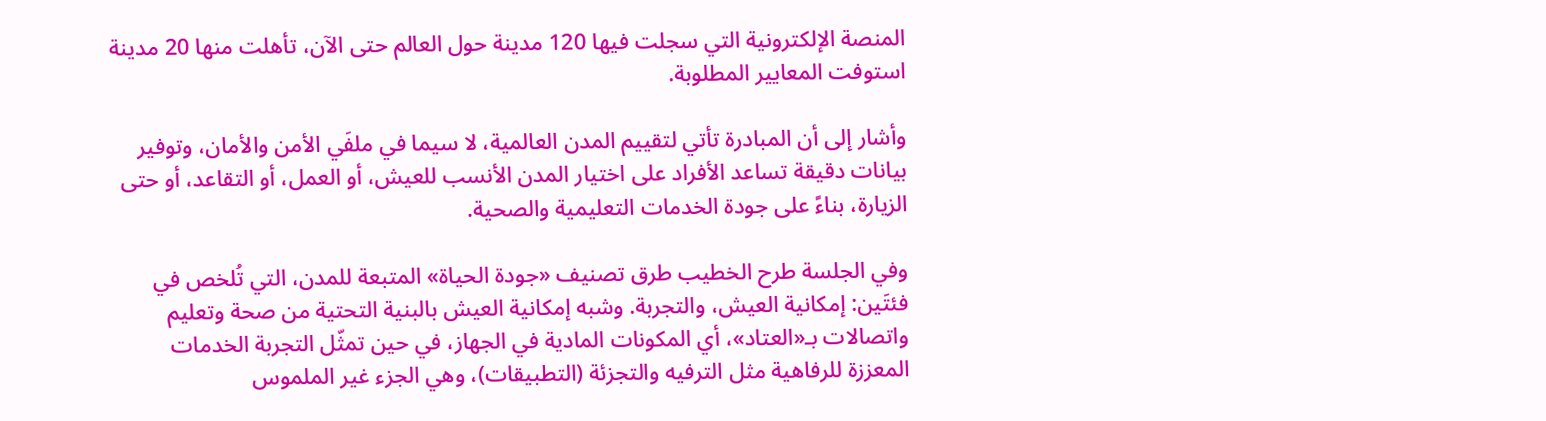المنصة الإلكترونية التي سجلت فيها 120 مدينة حول العالم حتى الآن، تأهلت منها 20 مدينة استوفت المعايير المطلوبة.

وأشار إلى أن المبادرة تأتي لتقييم المدن العالمية، لا سيما في ملفَي الأمن والأمان، وتوفير بيانات دقيقة تساعد الأفراد على اختيار المدن الأنسب للعيش، أو العمل، أو التقاعد، أو حتى الزيارة، بناءً على جودة الخدمات التعليمية والصحية.

وفي الجلسة طرح الخطيب طرق تصنيف «جودة الحياة» المتبعة للمدن، التي تُلخص في فئتَين: إمكانية العيش، والتجربة. وشبه إمكانية العيش بالبنية التحتية من صحة وتعليم واتصالات بـ«العتاد»، أي المكونات المادية في الجهاز، في حين تمثّل التجربة الخدمات المعززة للرفاهية مثل الترفيه والتجزئة (التطبيقات)، وهي الجزء غير الملموس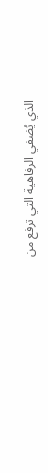الذي يُضفي الرفاهية التي ترفع من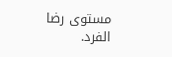مستوى رضا الفرد.